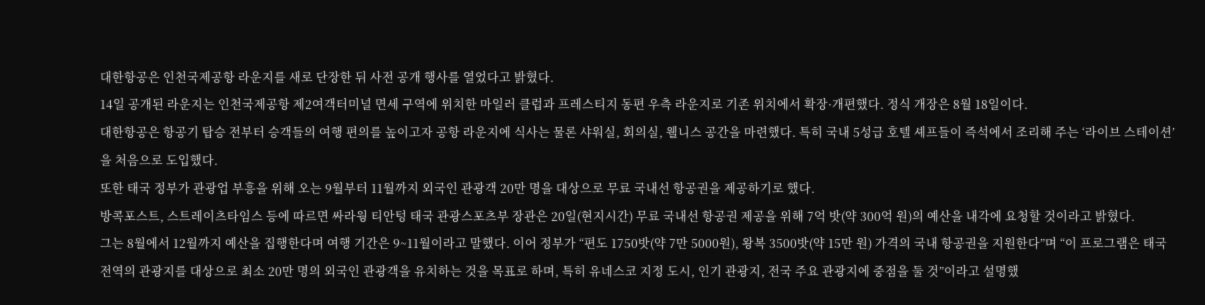대한항공은 인천국제공항 라운지를 새로 단장한 뒤 사전 공개 행사를 열었다고 밝혔다.
14일 공개된 라운지는 인천국제공항 제2여객터미널 면세 구역에 위치한 마일러 클럽과 프레스티지 동편 우측 라운지로 기존 위치에서 확장·개편했다. 정식 개장은 8월 18일이다.
대한항공은 항공기 탑승 전부터 승객들의 여행 편의를 높이고자 공항 라운지에 식사는 물론 샤워실, 회의실, 웰니스 공간을 마련했다. 특히 국내 5성급 호텔 셰프들이 즉석에서 조리해 주는 ‘라이브 스테이션’을 처음으로 도입했다.
또한 태국 정부가 관광업 부흥을 위해 오는 9월부터 11월까지 외국인 관광객 20만 명을 대상으로 무료 국내선 항공권을 제공하기로 했다.
방콕포스트, 스트레이츠타임스 등에 따르면 싸라웡 티안텅 태국 관광스포츠부 장관은 20일(현지시간) 무료 국내선 항공권 제공을 위해 7억 밧(약 300억 원)의 예산을 내각에 요청할 것이라고 밝혔다.
그는 8월에서 12월까지 예산을 집행한다며 여행 기간은 9~11월이라고 말했다. 이어 정부가 “편도 1750밧(약 7만 5000원), 왕복 3500밧(약 15만 원) 가격의 국내 항공권을 지원한다”며 “이 프로그램은 태국 전역의 관광지를 대상으로 최소 20만 명의 외국인 관광객을 유치하는 것을 목표로 하며, 특히 유네스코 지정 도시, 인기 관광지, 전국 주요 관광지에 중점을 둘 것”이라고 설명했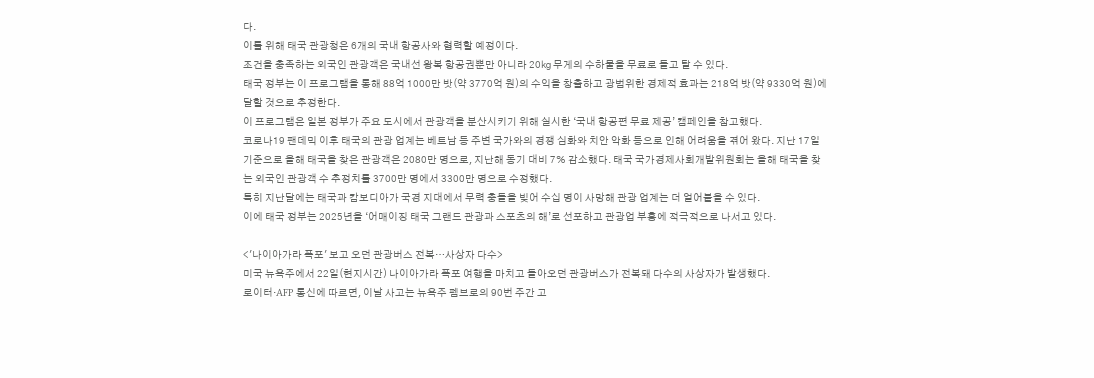다.
이를 위해 태국 관광청은 6개의 국내 항공사와 협력할 예정이다.
조건을 충족하는 외국인 관광객은 국내선 왕복 항공권뿐만 아니라 20㎏ 무게의 수하물을 무료로 들고 탈 수 있다.
태국 정부는 이 프로그램을 통해 88억 1000만 밧(약 3770억 원)의 수익을 창출하고 광범위한 경제적 효과는 218억 밧(약 9330억 원)에 달할 것으로 추정한다.
이 프로그램은 일본 정부가 주요 도시에서 관광객을 분산시키기 위해 실시한 ‘국내 항공편 무료 제공’ 캠페인을 참고했다.
코로나19 팬데믹 이후 태국의 관광 업계는 베트남 등 주변 국가와의 경쟁 심화와 치안 악화 등으로 인해 어려움을 겪어 왔다. 지난 17일 기준으로 올해 태국을 찾은 관광객은 2080만 명으로, 지난해 동기 대비 7% 감소했다. 태국 국가경제사회개발위원회는 올해 태국을 찾는 외국인 관광객 수 추정치를 3700만 명에서 3300만 명으로 수정했다.
특히 지난달에는 태국과 캄보디아가 국경 지대에서 무력 충돌을 빚어 수십 명이 사망해 관광 업계는 더 얼어붙을 수 있다.
이에 태국 정부는 2025년을 ‘어매이징 태국 그랜드 관광과 스포츠의 해’로 선포하고 관광업 부흥에 적극적으로 나서고 있다.

<'나이아가라 폭포' 보고 오던 관광버스 전복…사상자 다수>
미국 뉴욕주에서 22일(현지시간) 나이아가라 폭포 여행을 마치고 돌아오던 관광버스가 전복돼 다수의 사상자가 발생했다.
로이터·AFP 통신에 따르면, 이날 사고는 뉴욕주 펨브로의 90번 주간 고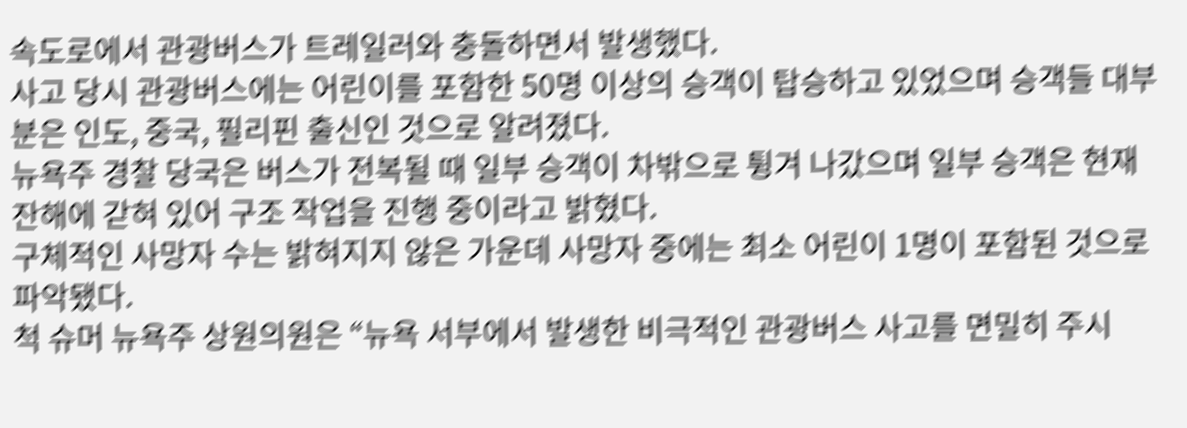속도로에서 관광버스가 트레일러와 충돌하면서 발생했다.
사고 당시 관광버스에는 어린이를 포함한 50명 이상의 승객이 탑승하고 있었으며 승객들 대부분은 인도, 중국, 필리핀 출신인 것으로 알려졌다.
뉴욕주 경찰 당국은 버스가 전복될 때 일부 승객이 차밖으로 튕겨 나갔으며 일부 승객은 현재 잔해에 갇혀 있어 구조 작업을 진행 중이라고 밝혔다.
구체적인 사망자 수는 밝혀지지 않은 가운데 사망자 중에는 최소 어린이 1명이 포함된 것으로 파악됐다.
척 슈머 뉴욕주 상원의원은 “뉴욕 서부에서 발생한 비극적인 관광버스 사고를 면밀히 주시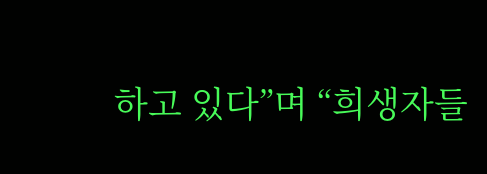하고 있다”며 “희생자들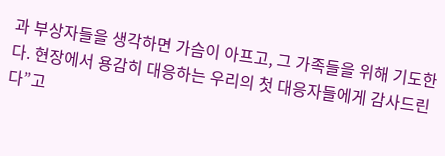과 부상자들을 생각하면 가슴이 아프고, 그 가족들을 위해 기도한다. 현장에서 용감히 대응하는 우리의 첫 대응자들에게 감사드린다”고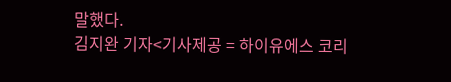말했다.
김지완 기자<기사제공 = 하이유에스 코리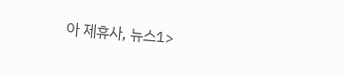아 제휴사, 뉴스1>